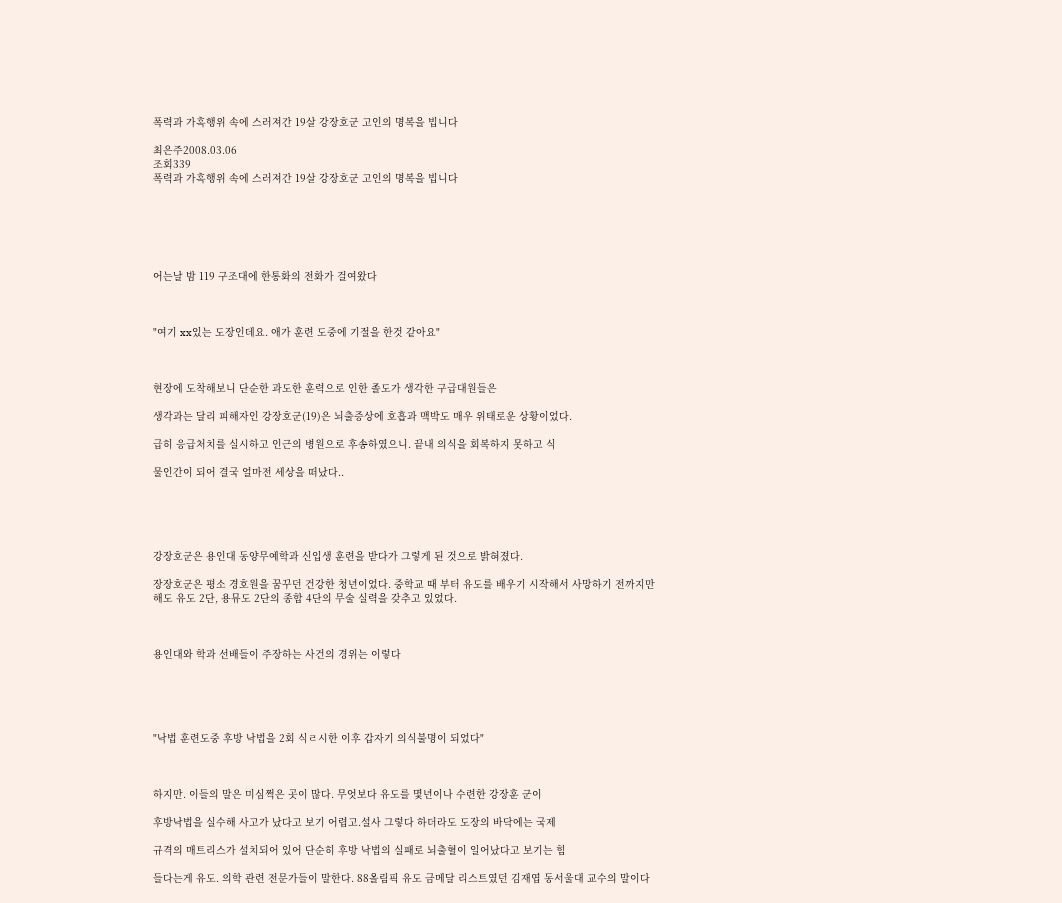폭력과 가혹행위 속에 스러져간 19살 강장호군 고인의 명복을 빕니다

최은주2008.03.06
조회339
폭력과 가혹행위 속에 스러져간 19살 강장호군 고인의 명복을 빕니다






어는날 밤 119 구조대에 한통화의 전화가 걸여왔다



"여기 xx있는 도장인데요. 애가 훈련 도중에 기절을 한것 같아요"



현장에 도착해보니 단순한 과도한 훈력으로 인한 졸도가 생각한 구급대원들은

생각과는 달리 피해자인 강장호군(19)은 뇌출증상에 호흡과 맥박도 매우 위태로운 상황이었다.

급히 응급처치를 실시하고 인근의 병원으로 후송하였으니. 끝내 의식을 회복하지 못하고 식

물인간이 되어 결국 얼마전 세상을 떠났다..





강장호군은 용인대 동양무예학과 신입생 훈련을 받다가 그렇게 된 것으로 밝혀졌다.

장장호군은 평소 경호원을 꿈꾸던 건강한 청년이었다. 중학교 때 부터 유도를 배우기 시작해서 사망하기 전까지만 해도 유도 2단, 용뮤도 2단의 종합 4단의 무술 실력을 갖추고 있었다.



용인대와 학과 선배들이 주장하는 사건의 경위는 이렇다





"낙법 훈련도중 후방 낙법을 2회 식ㄹ시한 이후 갑자기 의식불명이 되었다"



하지만. 이들의 말은 미심쩍은 곳이 많다. 무엇보다 유도를 몇년이나 수련한 강장훈 군이

후방낙법을 실수해 사고가 났다고 보기 어렵고.설사 그렇다 하더라도 도장의 바닥에는 국제

규격의 매트리스가 설치되어 있어 단순히 후방 낙법의 실패로 뇌출혈이 일어났다고 보기는 힘

들다는게 유도. 의학 관련 전문가들이 말한다. 88올림픽 유도 금메달 리스트였던 김재엽 동서울대 교수의 말이다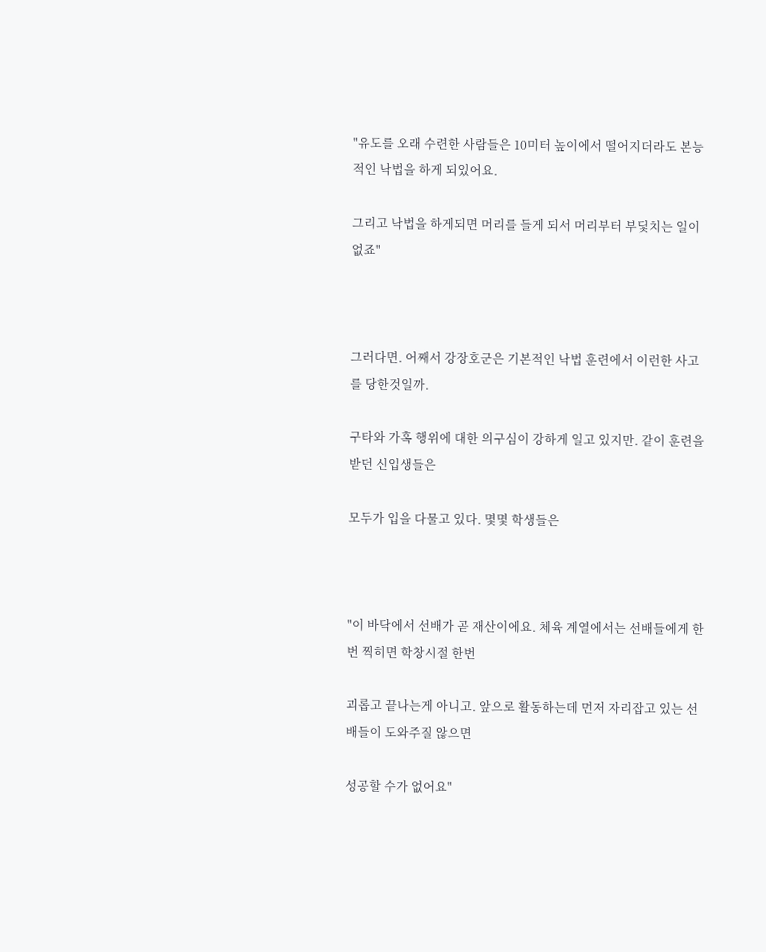"유도를 오래 수련한 사람들은 10미터 높이에서 떨어지더라도 본능적인 낙법을 하게 되있어요.

그리고 낙법을 하게되면 머리를 들게 되서 머리부터 부딫치는 일이 없죠"



그러다면. 어째서 강장호군은 기본적인 낙법 훈련에서 이런한 사고를 당한것일까.

구타와 가혹 행위에 대한 의구심이 강하게 일고 있지만. 같이 훈련을 받던 신입생들은

모두가 입을 다물고 있다. 몇몇 학생들은



"이 바닥에서 선배가 곧 재산이에요. 체육 계열에서는 선배들에게 한번 찍히면 학창시절 한번

괴롭고 끝나는게 아니고. 앞으로 활동하는데 먼저 자리잡고 있는 선배들이 도와주질 않으면

성공할 수가 없어요"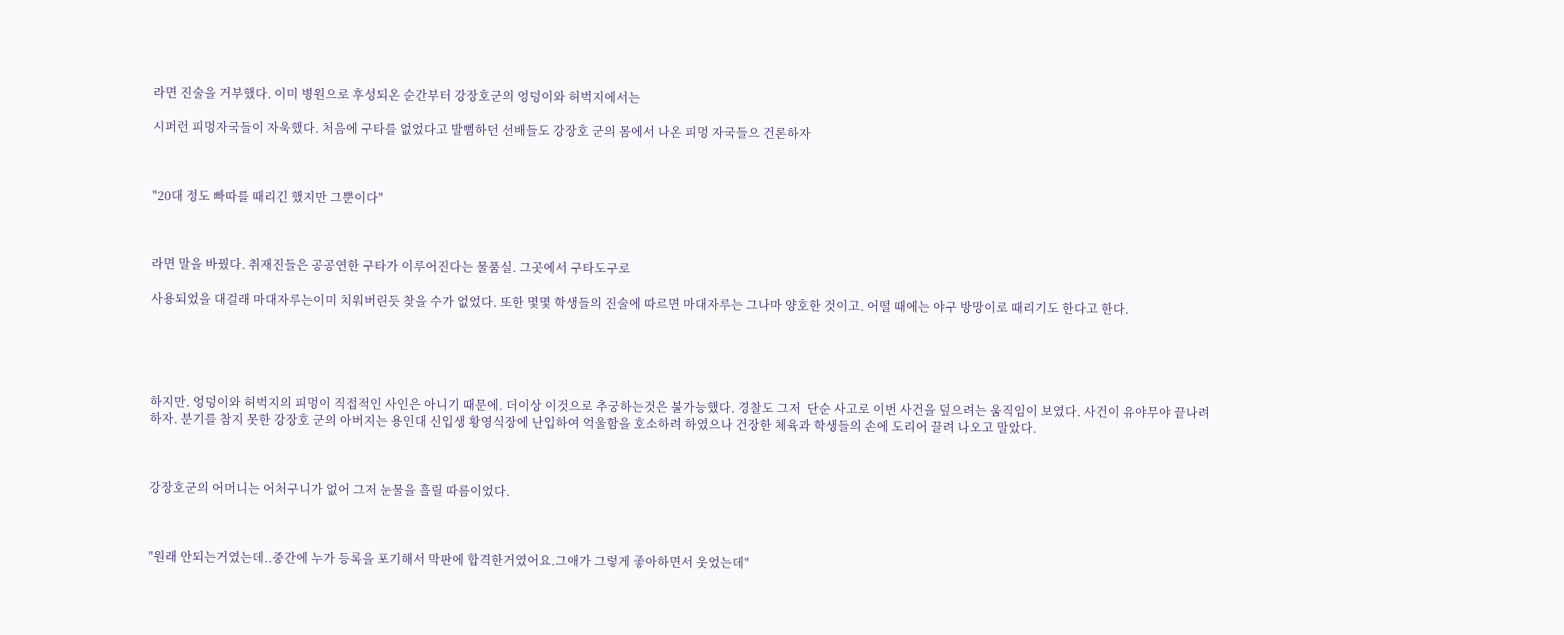라면 진술을 거부했다. 이미 병원으로 후성되온 순간부터 강장호군의 엉덩이와 허벅지에서는

시퍼런 피멍자국들이 자욱했다. 처음에 구타를 없었다고 발뻠하던 선배들도 강장호 군의 몸에서 나온 피멍 자국들으 건론하자



"20대 정도 빠따를 때리긴 했지만 그뿐이다"



라면 말을 바꿨다. 취재진들은 공공연한 구타가 이루어진다는 물품실. 그곳에서 구타도구로

사용되었을 대걸래 마대자루는이미 치워버린듯 찾을 수가 없었다. 또한 몇몇 학생들의 진술에 따르면 마대자루는 그나마 양호한 것이고. 어떨 때에는 야구 방망이로 때리기도 한다고 한다.





하지만. 엉덩이와 허벅지의 피멍이 직접적인 사인은 아니기 때문에. 더이상 이것으로 추궁하는것은 불가능했다. 경찰도 그저  단순 사고로 이번 사건을 덮으려는 움직임이 보였다. 사건이 유야무야 끝나려 하자. 분기를 참지 못한 강장호 군의 아버지는 용인대 신입생 황영식장에 난입하여 억울함을 호소하려 하였으나 건장한 체육과 학생들의 손에 도리어 끌려 나오고 말았다.



강장호군의 어머니는 어처구니가 없어 그저 눈물을 흘릴 따름이었다.



"원래 안되는거였는데..중간에 누가 등록을 포기해서 막판에 합격한거였어요.그애가 그렇게 좋아하면서 웃었는데"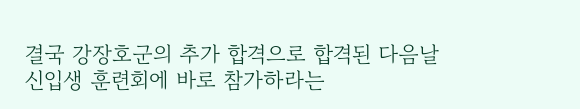결국 강장호군의 추가 합격으로 합격된 다음날 신입생 훈련회에 바로 참가하라는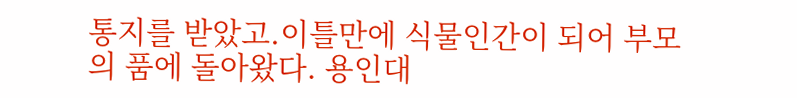통지를 받았고.이틀만에 식물인간이 되어 부모의 품에 돌아왔다. 용인대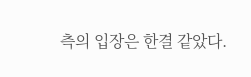측의 입장은 한결 같았다.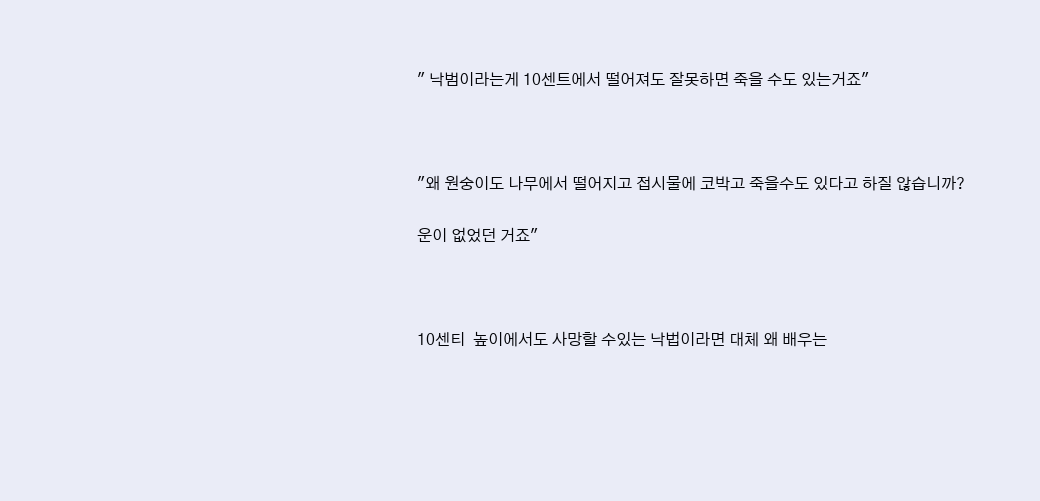" 낙범이라는게 10센트에서 떨어져도 잘못하면 죽을 수도 있는거죠"



"왜 원숭이도 나무에서 떨어지고 접시물에 코박고 죽을수도 있다고 하질 않습니까?

운이 없었던 거죠"



10센티  높이에서도 사망할 수있는 낙법이라면 대체 왜 배우는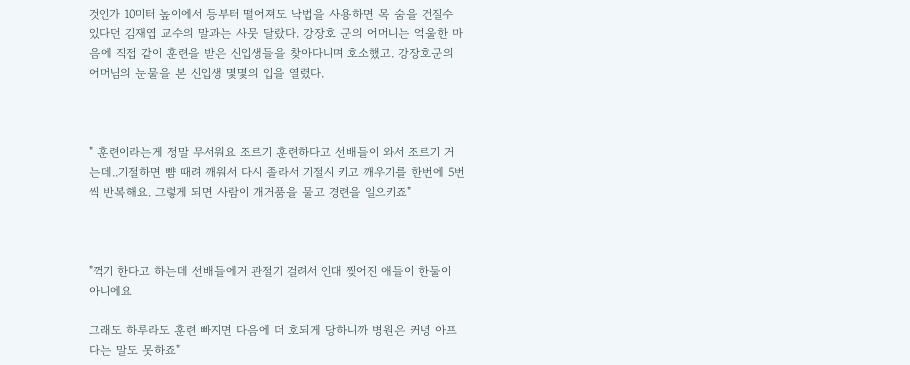것인가 10미터 높이에서 등부터 떨어져도 낙법을 사용하면 목 숨을 건질수 있다던 김재엽 교수의 말과는 사뭇 달랐다. 강장호 군의 어머니는 억울한 마음에 직접 같이 훈련을 받은 신입생들을 찾아다니며 호소했고. 강장호군의 어머님의 눈물을 본 신입생 몇몇의 입을 열렸다.



" 훈련이라는게 정말 무서워요 조르기 훈련하다고 선배들이 와서 조르기 거는데..기절하면 뺨 때려 깨워서 다시 졸라서 기절시 키고 깨우기를 한번에 5번씩 반복해요. 그렇게 되면 사람이 개거품을 물고 경련을 일으키죠"



"꺽기 한다고 하는데 선배들에거 관절기 걸려서 인대 찢어진 애들이 한둘이 아니에요

그래도 하루라도 훈련 빠지면 다음에 더 호되게 당하니까 병원은 커녕 아프다는 말도 못하죠"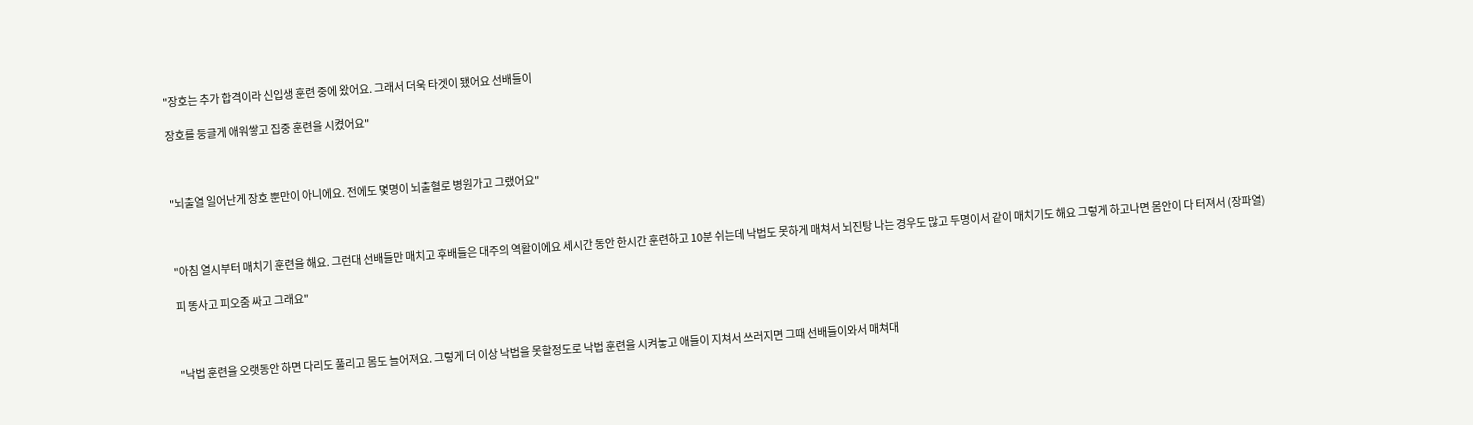"장호는 추가 합격이라 신입생 훈련 중에 왔어요. 그래서 더욱 타겟이 됐어요 선배들이

장호를 둥글게 애워쌓고 집중 훈련을 시켰어요"



"뇌출열 일어난게 장호 뿐만이 아니에요. 전에도 몇명이 뇌출혈로 병원가고 그랬어요"



"아침 열시부터 매치기 훈련을 해요. 그런대 선배들만 매치고 후배들은 대주의 역활이에요 세시간 동안 한시간 훈련하고 10분 쉬는데 낙법도 못하게 매쳐서 뇌진탕 나는 경우도 많고 두명이서 같이 매치기도 해요 그렇게 하고나면 몸안이 다 터져서 (장파열)

피 똥사고 피오줌 싸고 그래요"



"낙법 훈련을 오랫동안 하면 다리도 풀리고 몸도 늘어져요. 그렇게 더 이상 낙법을 못할정도로 낙법 훈련을 시켜놓고 애들이 지쳐서 쓰러지면 그때 선배들이와서 매쳐대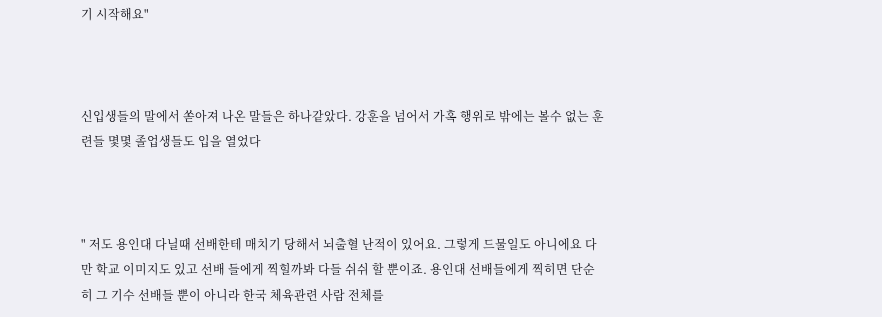기 시작해요"



신입생들의 말에서 쏟아져 나온 말들은 하나같았다. 강훈을 넘어서 가혹 행위로 밖에는 볼수 없는 훈련들 몇몇 졸업생들도 입을 열었다



" 저도 용인대 다닐때 선배한테 매치기 당해서 뇌출혈 난적이 있어요. 그렇게 드물일도 아니에요 다만 학교 이미지도 있고 선배 들에게 찍힐까봐 다들 쉬쉬 할 뿐이죠. 용인대 선배들에게 찍히면 단순히 그 기수 선배들 뿐이 아니라 한국 체육관련 사람 전체를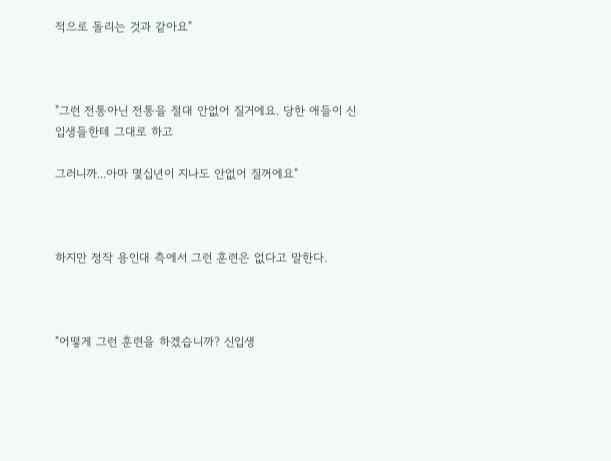적으로 돌리는 것과 같아요"



"그런 전통아닌 전통을 절대 안없어 질거에요. 당한 애들이 신입생들한테 그대로 하고

그러니까...아마 몇십년이 지나도 안없어 질꺼에요"



하지만 정작 용인대 측에서 그런 훈련은 없다고 말한다.



"어떻게 그런 훈련을 하겠습니까? 신입생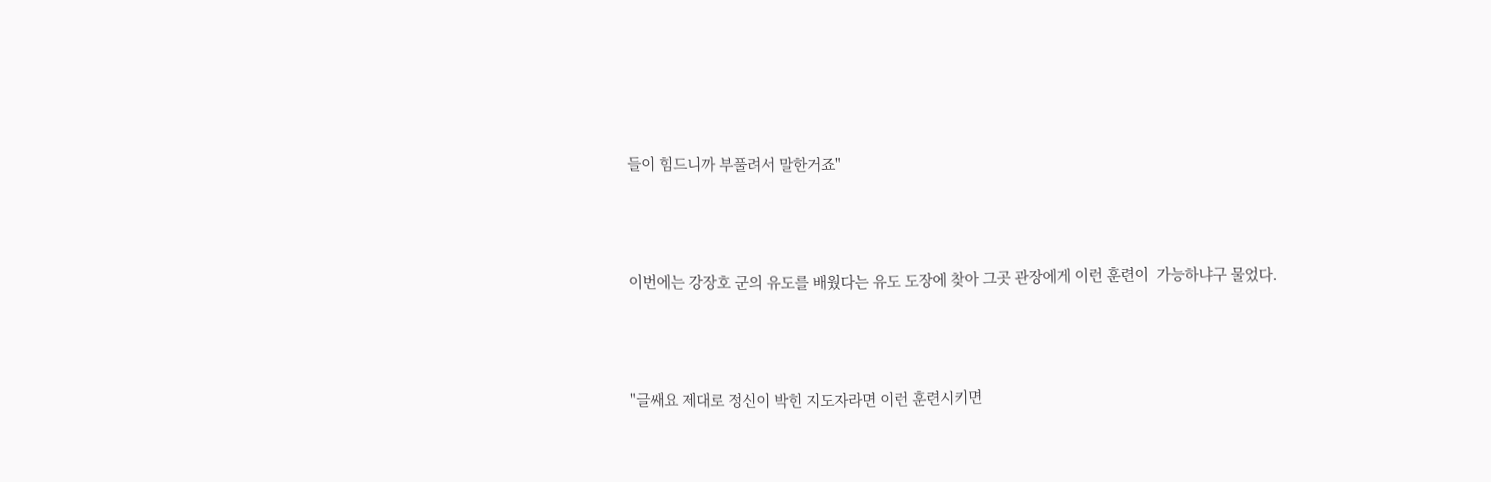들이 힘드니까 부풀려서 말한거죠"



이번에는 강장호 군의 유도를 배웠다는 유도 도장에 찾아 그곳 관장에게 이런 훈련이  가능하냐구 물었다.



"글쌔요 제대로 정신이 박힌 지도자라면 이런 훈련시키면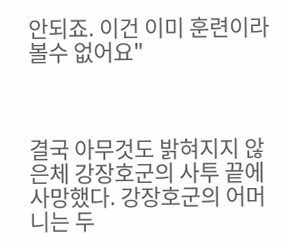안되죠. 이건 이미 훈련이라 볼수 없어요"



결국 아무것도 밝혀지지 않은체 강장호군의 사투 끝에 사망했다. 강장호군의 어머니는 두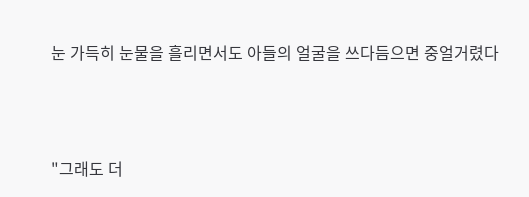눈 가득히 눈물을 흘리면서도 아들의 얼굴을 쓰다듬으면 중얼거렸다



"그래도 더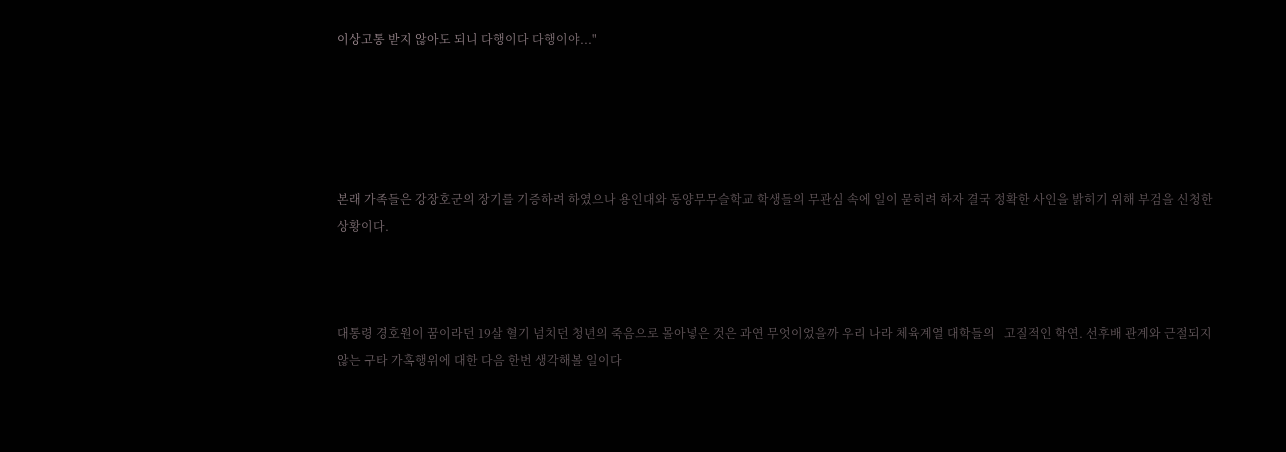이상고통 받지 않아도 되니 다행이다 다행이야..."





본래 가족들은 강장호군의 장기를 기증하려 하였으나 용인대와 동양무무슬학교 학생들의 무관심 속에 일이 묻히려 하자 결국 정확한 사인을 밝히기 위해 부검을 신청한 상황이다.



대통령 경호원이 꿈이라던 19살 혈기 넘치던 청년의 죽음으로 몰아넣은 것은 과연 무엇이었을까 우리 나라 체육계열 대학들의   고질적인 학연. 선후배 관계와 근절되지 않는 구타 가혹행위에 대한 다음 한번 생각해볼 일이다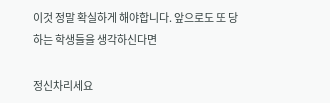이것 정말 확실하게 해야합니다. 앞으로도 또 당하는 학생들을 생각하신다면

정신차리세요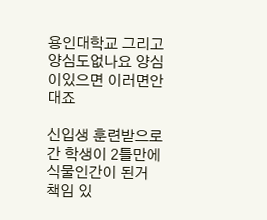용인대학교 그리고 양심도없나요 양심이있으면 이러면안대죠

신입생 훈련받으로 간 학생이 2틀만에 식물인간이 된거 책임 있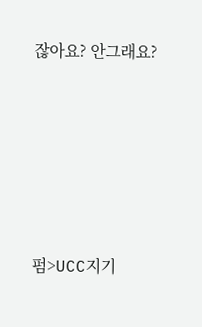잖아요? 안그래요?









펌>UCC지기